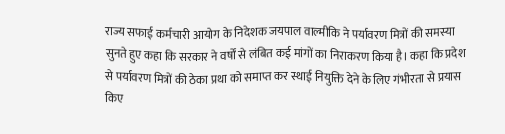राज्य सफाई कर्मचारी आयोग के निदेशक जयपाल वाल्मीकि ने पर्यावरण मित्रों की समस्या सुनते हुए कहा कि सरकार ने वर्षों से लंबित कई मांगों का निराकरण किया है। कहा कि प्रदेश से पर्यावरण मित्रों की ठेका प्रथा को समाप्त कर स्थाई नियुक्ति देने के लिए गंभीरता से प्रयास किए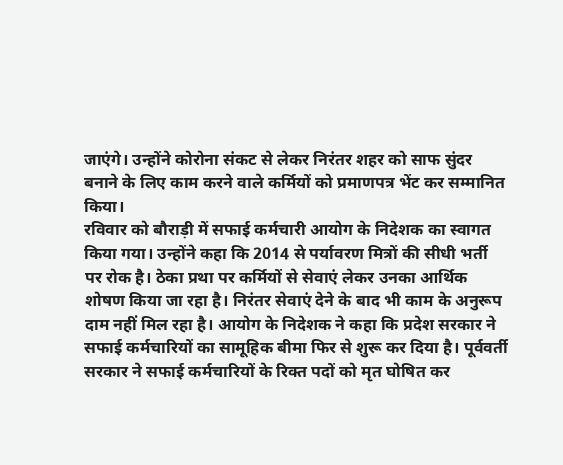जाएंगे। उन्होंने कोरोना संकट से लेकर निरंतर शहर को साफ सुंदर बनाने के लिए काम करने वाले कर्मियों को प्रमाणपत्र भेंट कर सम्मानित किया।
रविवार को बौराड़ी में सफाई कर्मचारी आयोग के निदेशक का स्वागत किया गया। उन्होंने कहा कि 2014 से पर्यावरण मित्रों की सीधी भर्ती पर रोक है। ठेका प्रथा पर कर्मियों से सेवाएं लेकर उनका आर्थिक शोषण किया जा रहा है। निरंतर सेवाएं देने के बाद भी काम के अनुरूप दाम नहीं मिल रहा है। आयोग के निदेशक ने कहा कि प्रदेश सरकार ने सफाई कर्मचारियों का सामूहिक बीमा फिर से शुरू कर दिया है। पूर्ववर्ती सरकार ने सफाई कर्मचारियों के रिक्त पदों को मृत घोषित कर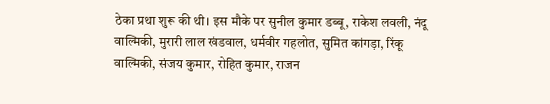ठेका प्रथा शुरू की थी। इस मौके पर सुनील कुमार डब्बू, राकेश लवली, नंदू वाल्मिकी, मुरारी लाल खंडवाल, धर्मवीर गहलोत, सुमित कांगड़ा, रिंकू वाल्मिकी, संजय कुमार, रोहित कुमार, राजन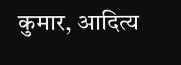कुमार, आदित्य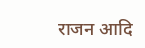राजन आदि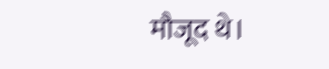मौजूद थे।